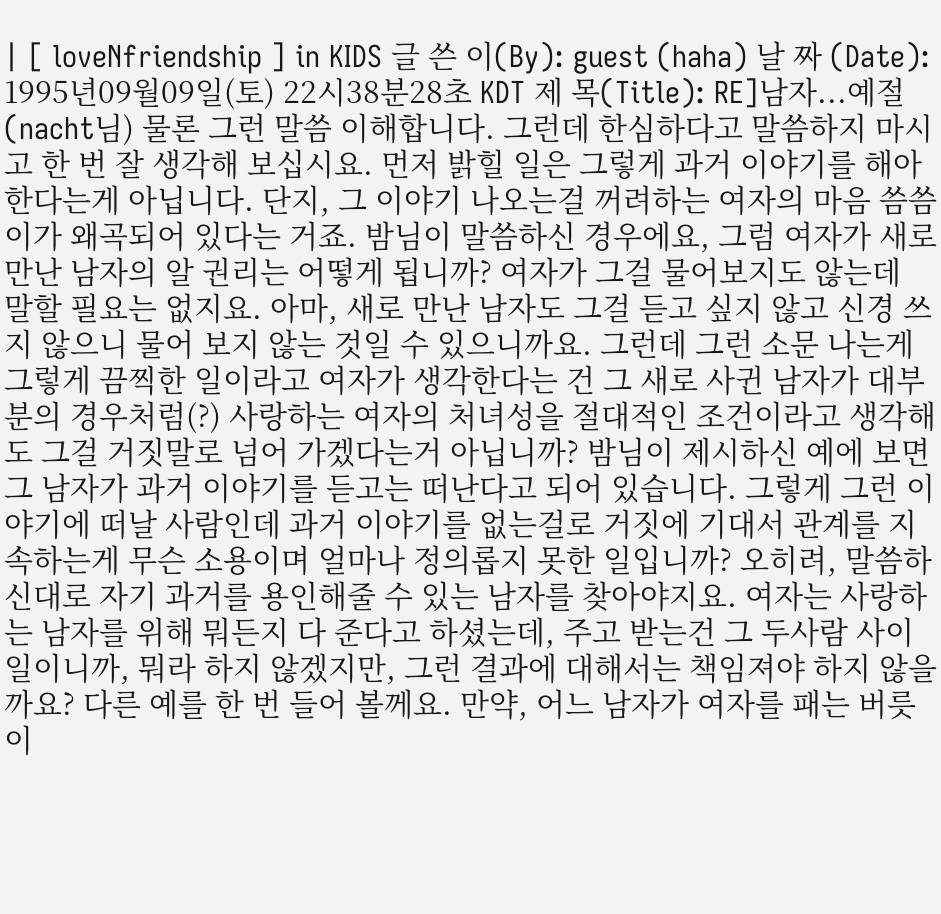| [ loveNfriendship ] in KIDS 글 쓴 이(By): guest (haha) 날 짜 (Date): 1995년09월09일(토) 22시38분28초 KDT 제 목(Title): RE]남자...예절(nacht님) 물론 그런 말씀 이해합니다. 그런데 한심하다고 말씀하지 마시고 한 번 잘 생각해 보십시요. 먼저 밝힐 일은 그렇게 과거 이야기를 해아 한다는게 아닙니다. 단지, 그 이야기 나오는걸 꺼려하는 여자의 마음 씀씀이가 왜곡되어 있다는 거죠. 밤님이 말씀하신 경우에요, 그럼 여자가 새로 만난 남자의 알 권리는 어떻게 됩니까? 여자가 그걸 물어보지도 않는데 말할 필요는 없지요. 아마, 새로 만난 남자도 그걸 듣고 싶지 않고 신경 쓰지 않으니 물어 보지 않는 것일 수 있으니까요. 그런데 그런 소문 나는게 그렇게 끔찍한 일이라고 여자가 생각한다는 건 그 새로 사귄 남자가 대부분의 경우처럼(?) 사랑하는 여자의 처녀성을 절대적인 조건이라고 생각해도 그걸 거짓말로 넘어 가겠다는거 아닙니까? 밤님이 제시하신 예에 보면 그 남자가 과거 이야기를 듣고는 떠난다고 되어 있습니다. 그렇게 그런 이야기에 떠날 사람인데 과거 이야기를 없는걸로 거짓에 기대서 관계를 지속하는게 무슨 소용이며 얼마나 정의롭지 못한 일입니까? 오히려, 말씀하신대로 자기 과거를 용인해줄 수 있는 남자를 찾아야지요. 여자는 사랑하는 남자를 위해 뭐든지 다 준다고 하셨는데, 주고 받는건 그 두사람 사이 일이니까, 뭐라 하지 않겠지만, 그런 결과에 대해서는 책임져야 하지 않을까요? 다른 예를 한 번 들어 볼께요. 만약, 어느 남자가 여자를 패는 버릇이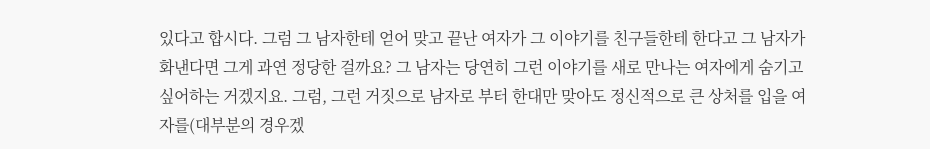있다고 합시다. 그럼 그 남자한테 얻어 맞고 끝난 여자가 그 이야기를 친구들한테 한다고 그 남자가 화낸다면 그게 과연 정당한 걸까요? 그 남자는 당연히 그런 이야기를 새로 만나는 여자에게 숨기고 싶어하는 거겠지요. 그럼, 그런 거짓으로 남자로 부터 한대만 맞아도 정신적으로 큰 상처를 입을 여자를(대부분의 경우겠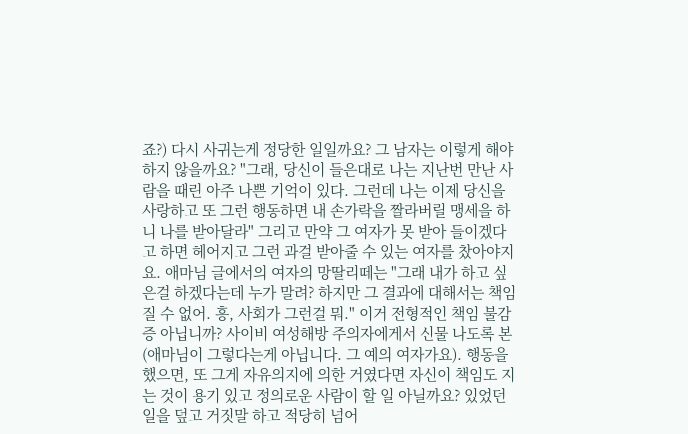죠?) 다시 사귀는게 정당한 일일까요? 그 남자는 이렇게 해야 하지 않을까요? "그래, 당신이 들은대로 나는 지난번 만난 사람을 때린 아주 나쁜 기억이 있다. 그런데 나는 이제 당신을 사랑하고 또 그런 행동하면 내 손가락을 짤라버릴 맹세을 하니 나를 받아달라" 그리고 만약 그 여자가 못 받아 들이겠다고 하면 헤어지고 그런 과걸 받아줄 수 있는 여자를 찼아야지요. 애마님 글에서의 여자의 망딸리떼는 "그래 내가 하고 싶은걸 하겠다는데 누가 말려? 하지만 그 결과에 대해서는 책임질 수 없어. 흥, 사회가 그런걸 뭐." 이거 전형적인 책임 불감증 아닙니까? 사이비 여성해방 주의자에게서 신물 나도록 본(애마님이 그렇다는게 아닙니다. 그 예의 여자가요). 행동을 했으면, 또 그게 자유의지에 의한 거였다면 자신이 책임도 지는 것이 용기 있고 정의로운 사람이 할 일 아닐까요? 있었던 일을 덮고 거짓말 하고 적당히 넘어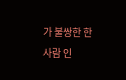가 불쌍한 한 사람 인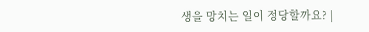생을 망치는 일이 정당할까요? |